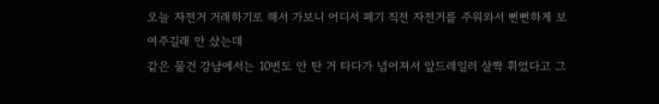오늘 자전거 거래하기로 해서 가보니 어디서 폐기 직전 자전거를 주워와서 뻔뻔하게 보여주길래 안 샀는데
같은 물건 강남에서는 10번도 안 탄 거 타다가 넘어져서 앞드레일러 살짝 휘었다고 그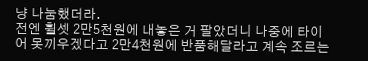냥 나눔했더라.
전엔 휠셋 2만5천원에 내놓은 거 팔았더니 나중에 타이어 못끼우겠다고 2만4천원에 반품해달라고 계속 조르는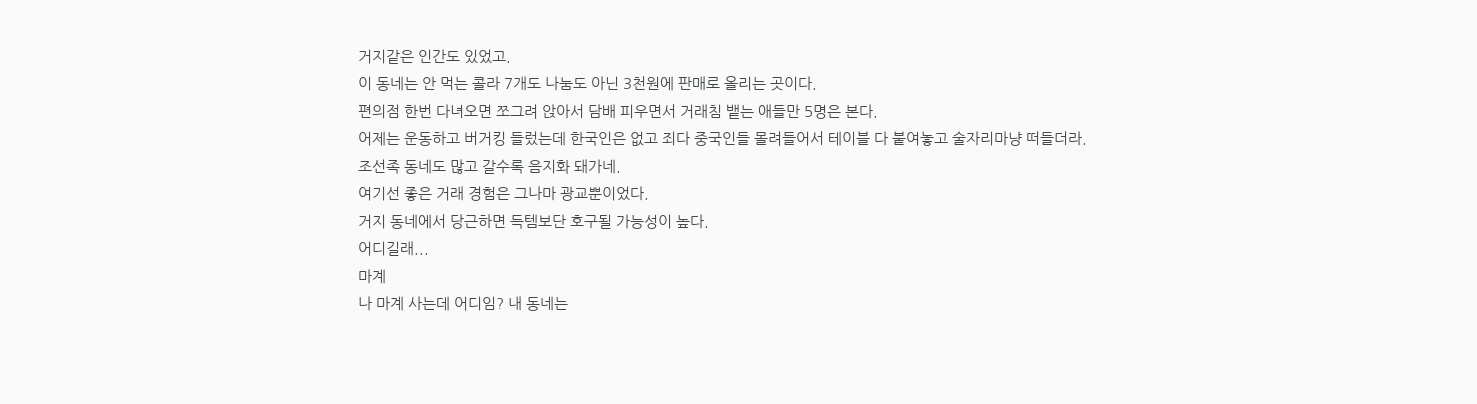거지같은 인간도 있었고.
이 동네는 안 먹는 콜라 7개도 나눔도 아닌 3천원에 판매로 올리는 곳이다.
편의점 한번 다녀오면 쪼그려 앉아서 담배 피우면서 거래침 뱉는 애들만 5명은 본다.
어제는 운동하고 버거킹 들렀는데 한국인은 없고 죄다 중국인들 몰려들어서 테이블 다 붙여놓고 술자리마냥 떠들더라.
조선족 동네도 많고 갈수록 음지화 돼가네.
여기선 좋은 거래 경험은 그나마 광교뿐이었다.
거지 동네에서 당근하면 득템보단 호구될 가능성이 높다.
어디길래...
마계
나 마계 사는데 어디임? 내 동네는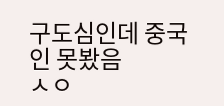구도심인데 중국인 못봤음
ㅅㅇ